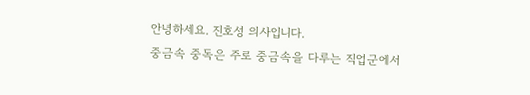안녕하세요. 진호성 의사입니다.
중금속 중독은 주로 중금속을 다루는 직업군에서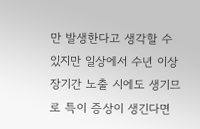만 발생한다고 생각할 수 있지만 일상에서 수년 이상 장기간 노출 시에도 생기므로 특이 증상이 생긴다면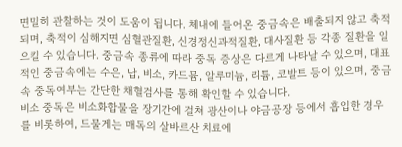면밀히 관찰하는 것이 도움이 됩니다. 체내에 들어온 중금속은 배출되지 않고 축적되며, 축적이 심해지면 심혈관질환, 신경정신과적질환, 대사질환 등 각종 질환을 일으킬 수 있습니다. 중금속 종류에 따라 중독 증상은 다르게 나타날 수 있으며, 대표적인 중금속에는 수은, 납, 비소, 카드뮴, 알루미늄, 리튬, 코발트 등이 있으며, 중금속 중독여부는 간단한 채혈검사를 통해 확인할 수 있습니다.
비소 중독은 비소화합물을 장기간에 걸쳐 광산이나 야금공장 등에서 흡입한 경우를 비롯하여, 드물게는 매독의 살바르산 치료에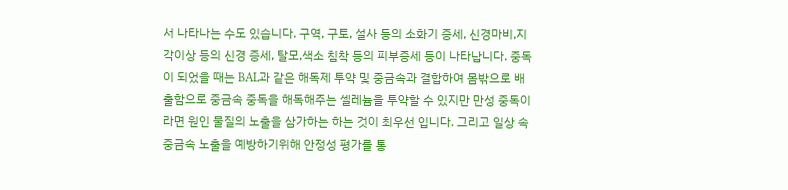서 나타나는 수도 있습니다. 구역, 구토, 설사 등의 소화기 증세, 신경마비,지각이상 등의 신경 증세, 탈모,색소 침착 등의 피부증세 등이 나타납니다. 중독이 되었을 때는 BAL과 같은 해독제 투약 및 중금속과 결합하여 몸밖으로 배출함으로 중금속 중독을 해독해주는 셀레늄을 투약할 수 있지만 만성 중독이라면 원인 물질의 노출을 삼가하는 하는 것이 최우선 입니다. 그리고 일상 속 중금속 노출을 예방하기위해 안정성 평가를 통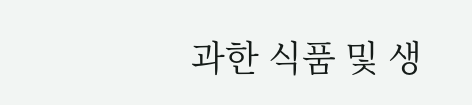과한 식품 및 생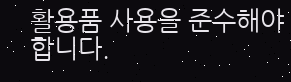활용품 사용을 준수해야합니다.